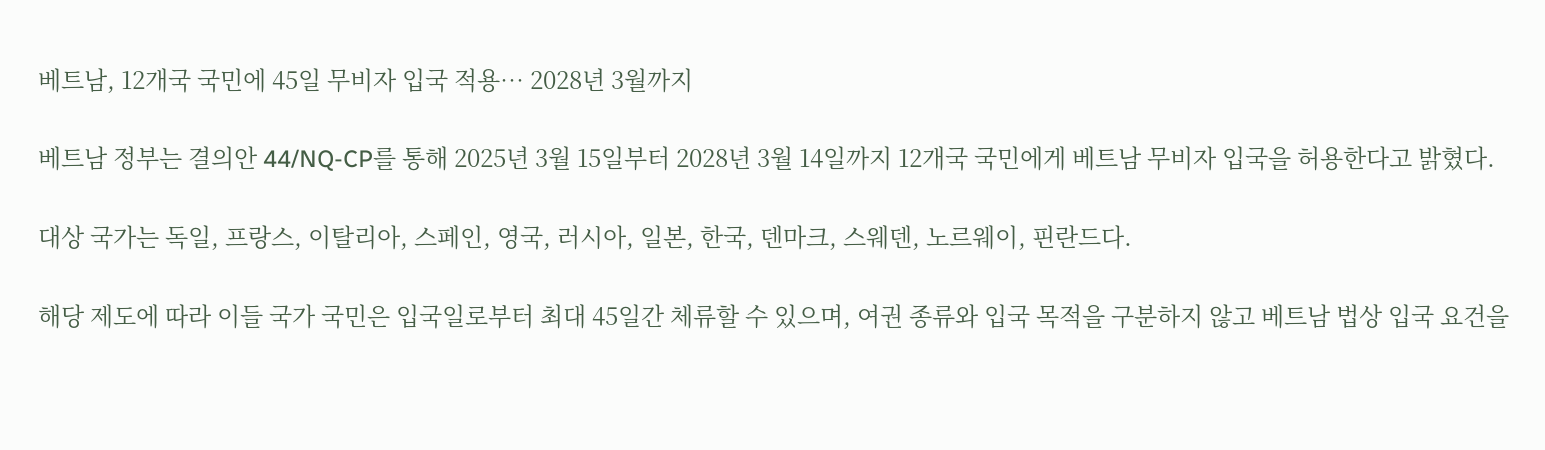베트남, 12개국 국민에 45일 무비자 입국 적용… 2028년 3월까지

베트남 정부는 결의안 44/NQ-CP를 통해 2025년 3월 15일부터 2028년 3월 14일까지 12개국 국민에게 베트남 무비자 입국을 허용한다고 밝혔다.

대상 국가는 독일, 프랑스, 이탈리아, 스페인, 영국, 러시아, 일본, 한국, 덴마크, 스웨덴, 노르웨이, 핀란드다.

해당 제도에 따라 이들 국가 국민은 입국일로부터 최대 45일간 체류할 수 있으며, 여권 종류와 입국 목적을 구분하지 않고 베트남 법상 입국 요건을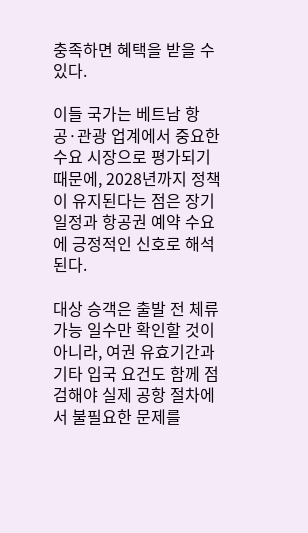충족하면 혜택을 받을 수 있다.

이들 국가는 베트남 항공·관광 업계에서 중요한 수요 시장으로 평가되기 때문에, 2028년까지 정책이 유지된다는 점은 장기 일정과 항공권 예약 수요에 긍정적인 신호로 해석된다.

대상 승객은 출발 전 체류 가능 일수만 확인할 것이 아니라, 여권 유효기간과 기타 입국 요건도 함께 점검해야 실제 공항 절차에서 불필요한 문제를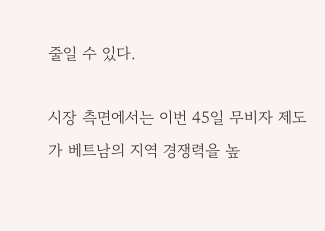줄일 수 있다.

시장 측면에서는 이번 45일 무비자 제도가 베트남의 지역 경쟁력을 높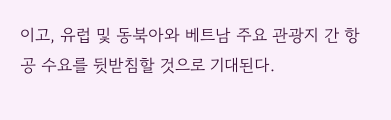이고, 유럽 및 동북아와 베트남 주요 관광지 간 항공 수요를 뒷받침할 것으로 기대된다.